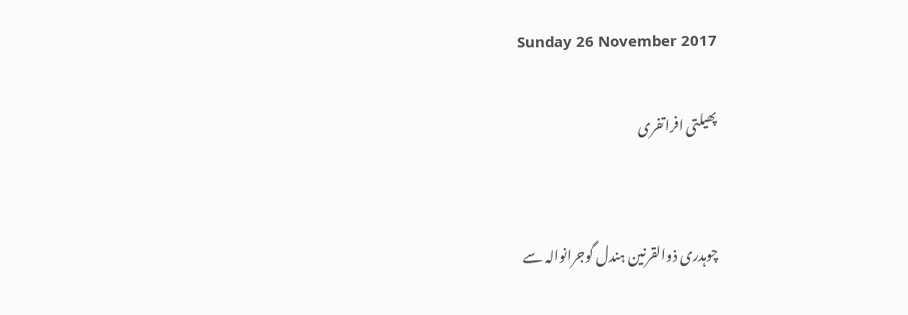Sunday 26 November 2017

پھیلتی افراتفری


چوہدری ذوالقرنین ہندل گوجرانوالہ سے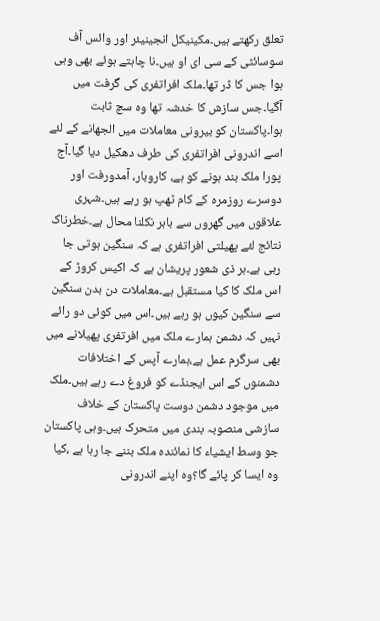تعلق رکھتے ہیں۔مکینیکل انجینیئر اور وائس آف سوسائٹی کے سی ای او ہیں۔نا چاہتے ہوئے بھی وہی ہوا جس کا ڈر تھا۔ملک افراتفری کی گرفت میں آگیا۔جس سازش کا خدشہ تھا وہ سچ ثابت ہوا۔پاکستان کو بیرونی معاملات میں الجھانے کے لئے اسے اندرونی افراتفری کی طرف دھکیل دیا گیا۔آج پورا ملک بند ہونے کو ہے، کاروبار، آمدورفت اور دوسرے روزمرہ کے کام ٹھپ ہو رہے ہیں۔شہری علاقوں میں گھروں سے باہر نکلنا محال ہے۔خطرناک نتائج لئے پھیلتی افراتفری ہے کہ سنگین ہوتی جا رہی ہے۔ہر ذی شعور پریشان ہے کہ اکیس کروڑ کے اس ملک کا کیا مستقبل ہے۔معاملات دن بدن سنگین سے سنگین کیوں ہو رہے ہیں۔اس میں کوئی دو رائے نہیں کہ دشمن ہمارے ملک میں افرتفری پھیلانے میں بھی سرگرم عمل ہے،ہمارے آپس کے اختلافات دشمنوں کے اس ایجنڈے کو فروغ دے رہے ہیں۔ملک میں موجود دشمن دوست پاکستان کے خلاف سازشی منصوبہ بندی میں متحرک ہیں۔وہی پاکستان جو وسط ایشیاء کا نمائندہ ملک بننے جا رہا ہے ،کیا وہ ایسا کر پائے گا؟وہ اپنے اندرونی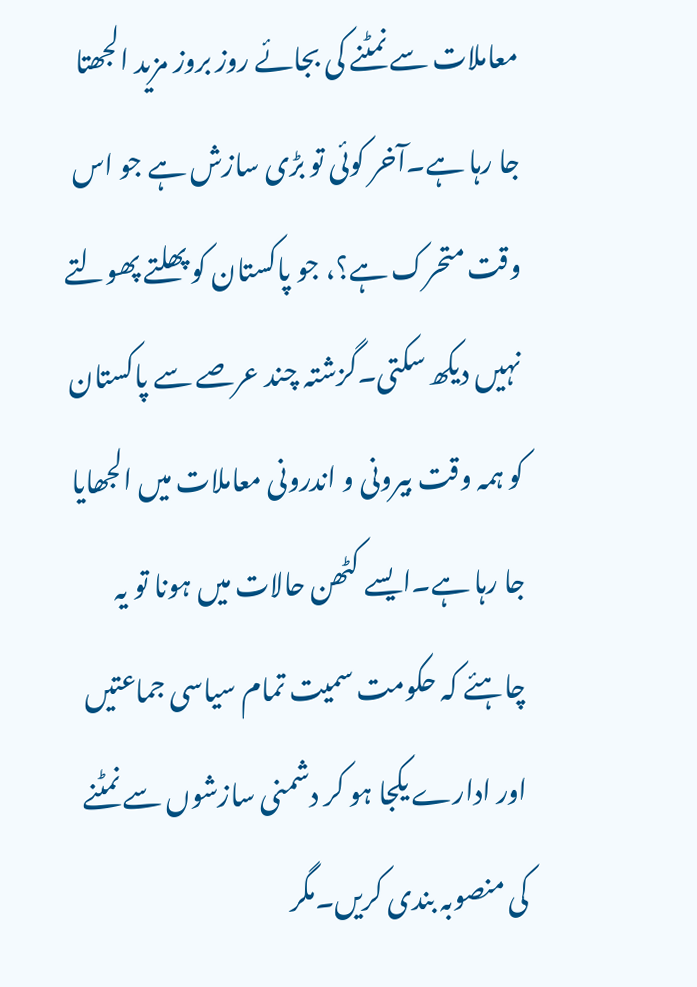معاملات سے نمٹنے کی بجائے روز بروز مزید الجھتا جا رہا ہے۔آخر کوئی تو بڑی سازش ہے جو اس وقت متحرک ہے؟، جو پاکستان کو پھلتے پھولتے نہیں دیکھ سکتی۔گزشتہ چند عرصے سے پاکستان کو ہمہ وقت بیرونی و اندرونی معاملات میں الجھایا جا رہا ہے۔ایسے کٹھن حالات میں ہونا تو یہ چاہئے کہ حکومت سمیت تمام سیاسی جماعتیں اور ادارے یکجا ہو کر دشمنی سازشوں سے نمٹنے کی منصوبہ بندی کریں۔مگر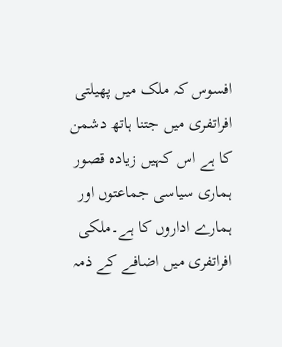افسوس کہ ملک میں پھیلتی افراتفری میں جتنا ہاتھ دشمن کا ہے اس کہیں زیادہ قصور ہماری سیاسی جماعتوں اور ہمارے اداروں کا ہے۔ملکی افراتفری میں اضافے کے ذمہ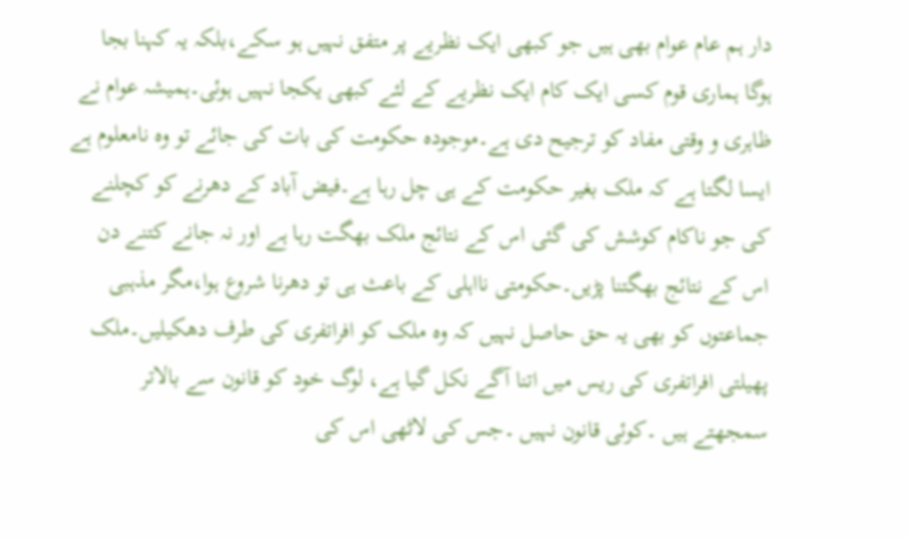دار ہم عام عوام بھی ہیں جو کبھی ایک نظریے پر متفق نہیں ہو سکے،بلکہ یہ کہنا بجا ہوگا ہماری قوم کسی ایک کام ایک نظریے کے لئے کبھی یکجا نہیں ہوئی۔ہمیشہ عوام نے ظاہری و وقتی مفاد کو ترجیح دی ہے۔موجودہ حکومت کی بات کی جائے تو وہ نامعلوم ہے ایسا لگتا ہے کہ ملک بغیر حکومت کے ہی چل رہا ہے۔فیض آباد کے دھرنے کو کچلنے کی جو ناکام کوشش کی گئی اس کے نتائج ملک بھگت رہا ہے اور نہ جانے کتنے دن اس کے نتائج بھگتنا پڑیں۔حکومتی نااہلی کے باعث ہی تو دھرنا شروع ہوا،مگر مذہبی جماعتوں کو بھی یہ حق حاصل نہیں کہ وہ ملک کو افراتفری کی طرف دھکیلیں۔ملک پھیلتی افراتفری کی ریس میں اتنا آگے نکل گیا ہے، لوگ خود کو قانون سے بالاتر سمجھتے ہیں ۔کوئی قانون نہیں ۔جس کی لاٹھی اس کی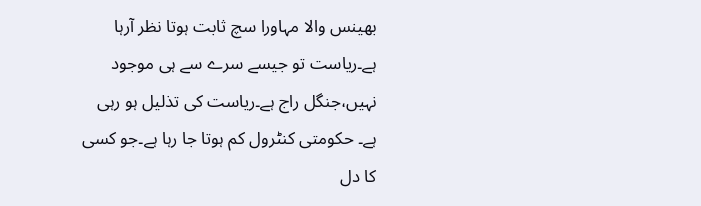بھینس والا مہاورا سچ ثابت ہوتا نظر آرہا ہے۔ریاست تو جیسے سرے سے ہی موجود نہیں،جنگل راج ہے۔ریاست کی تذلیل ہو رہی ہے۔ حکومتی کنٹرول کم ہوتا جا رہا ہے۔جو کسی کا دل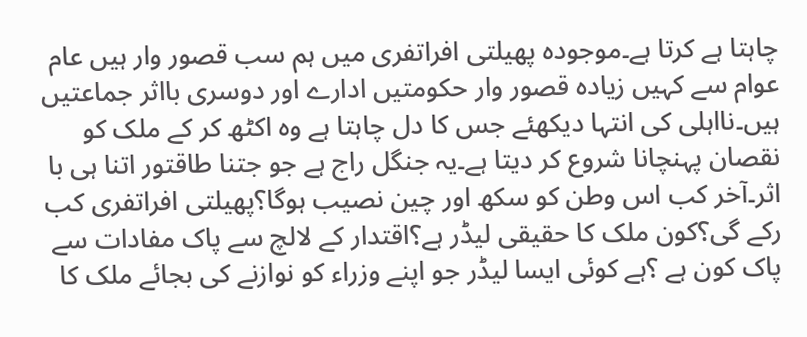چاہتا ہے کرتا ہے۔موجودہ پھیلتی افراتفری میں ہم سب قصور وار ہیں عام عوام سے کہیں زیادہ قصور وار حکومتیں ادارے اور دوسری بااثر جماعتیں ہیں۔نااہلی کی انتہا دیکھئے جس کا دل چاہتا ہے وہ اکٹھ کر کے ملک کو نقصان پہنچانا شروع کر دیتا ہے۔یہ جنگل راج ہے جو جتنا طاقتور اتنا ہی با اثر۔آخر کب اس وطن کو سکھ اور چین نصیب ہوگا؟پھیلتی افراتفری کب رکے گی؟کون ملک کا حقیقی لیڈر ہے؟اقتدار کے لالچ سے پاک مفادات سے پاک کون ہے ؟ہے کوئی ایسا لیڈر جو اپنے وزراء کو نوازنے کی بجائے ملک کا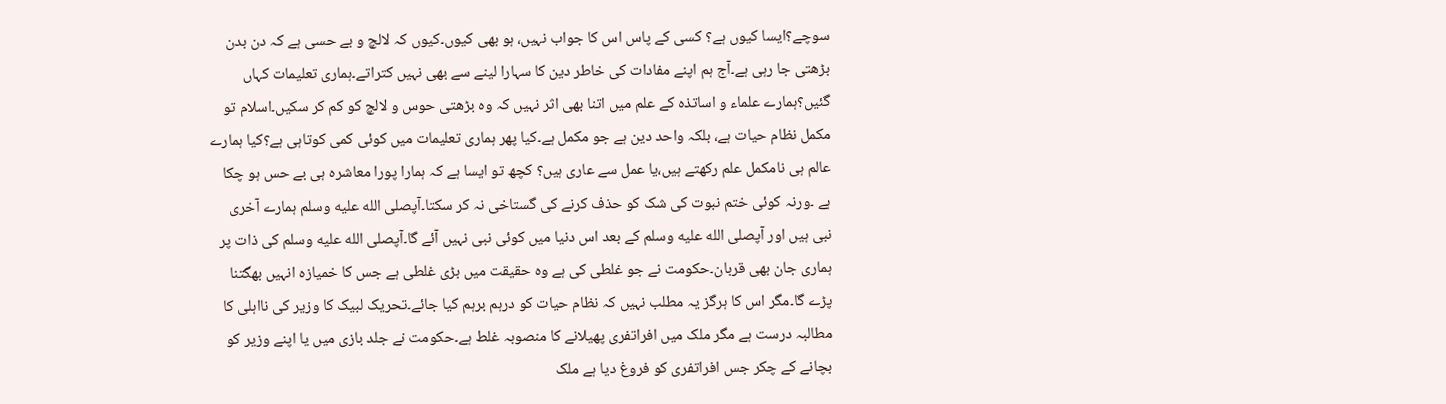سوچے؟ایسا کیوں ہے؟ کسی کے پاس اس کا جواب نہیں، ہو بھی کیوں۔کیوں کہ لالچ و بے حسی ہے کہ دن بدن بڑھتی جا رہی ہے۔آج ہم اپنے مفادات کی خاطر دین کا سہارا لینے سے بھی نہیں کتراتے۔ہماری تعلیمات کہاں گئیں؟ہمارے علماء و اساتذہ کے علم میں اتنا بھی اثر نہیں کہ وہ بڑھتی حوس و لالچ کو کم کر سکیں۔اسلام تو مکمل نظام حیات ہے، بلکہ واحد دین ہے جو مکمل ہے۔کیا پھر ہماری تعلیمات میں کوئی کمی کوتاہی ہے؟کیا ہمارے عالم ہی نامکمل علم رکھتے ہیں،یا عمل سے عاری ہیں؟ کچھ تو ایسا ہے کہ ہمارا پورا معاشرہ ہی بے حس ہو چکا ہے ۔ورنہ کوئی ختم نبوت کی شک کو حذف کرنے کی گستاخی نہ کر سکتا۔آپصلى الله عليه وسلم ہمارے آخری نبی ہیں اور آپصلى الله عليه وسلم کے بعد اس دنیا میں کوئی نبی نہیں آئے گا۔آپصلى الله عليه وسلم کی ذات پر ہماری جان بھی قربان۔حکومت نے جو غلطی کی ہے وہ حقیقت میں بڑی غلطی ہے جس کا خمیازہ انہیں بھگتنا پڑے گا۔مگر اس کا ہرگز یہ مطلب نہیں کہ نظام حیات کو درہم برہم کیا جائے۔تحریک لبیک کا وزیر کی نااہلی کا مطالبہ درست ہے مگر ملک میں افراتفری پھیلانے کا منصوبہ غلط ہے۔حکومت نے جلد بازی میں یا اپنے وزیر کو بچانے کے چکر جس افراتفری کو فروغ دیا ہے ملک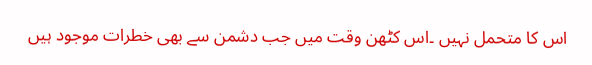اس کا متحمل نہیں ۔اس کٹھن وقت میں جب دشمن سے بھی خطرات موجود ہیں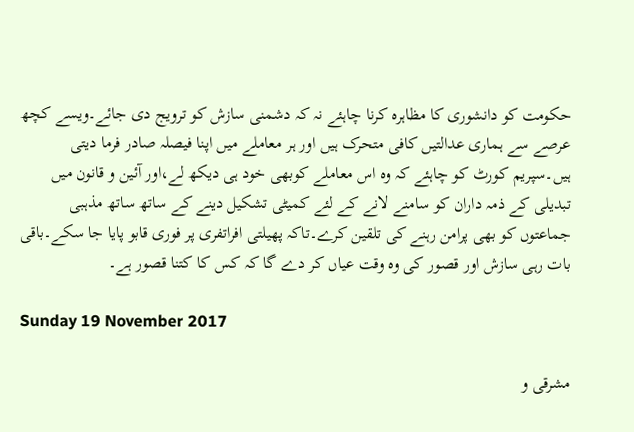حکومت کو دانشوری کا مظاہرہ کرنا چاہئے نہ کہ دشمنی سازش کو ترویج دی جائے۔ویسے کچھ عرصے سے ہماری عدالتیں کافی متحرک ہیں اور ہر معاملے میں اپنا فیصلہ صادر فرما دیتی ہیں۔سپریم کورٹ کو چاہئے کہ وہ اس معاملے کوبھی خود ہی دیکھ لے،اور آئین و قانون میں تبدیلی کے ذمہ داران کو سامنے لانے کے لئے کمیٹی تشکیل دینے کے ساتھ ساتھ مذہبی جماعتوں کو بھی پرامن رہنے کی تلقین کرے۔تاکہ پھیلتی افراتفری پر فوری قابو پایا جا سکے۔باقی بات رہی سازش اور قصور کی وہ وقت عیاں کر دے گا کہ کس کا کتنا قصور ہے۔

Sunday 19 November 2017

مشرقی و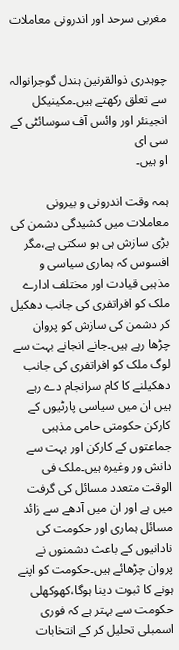مغربی سرحد اور اندرونی معاملات


چوہدری ذوالقرنین ہندل گوجرانوالہ سے تعلق رکھتے ہیں۔مکینیکل انجینئر اور وائس آف سوسائٹی کے سی ای
او ہیں۔

ہمہ وقت اندرونی و بیرونی معاملات میں کشیدگی دشمن کی بڑی سازش ہی ہو سکتی ہے،مگر افسوس کہ ہماری سیاسی و مذہبی قیادت اور مختلف ادارے ملک کو افراتفری کی جانب دھکیل کر دشمن کی سازش کو پروان چڑھا رہے ہیں۔جانے انجانے بہت سے لوگ ملک کو افراتفری کی جانب دھکیلنے کا کام سرانجام دے رہے ہیں ان میں سیاسی پارٹیوں کے کارکن حکومتی حامی مذہبی جماعتوں کے کارکن اور بہت سے دانش ور وغیرہ ہیں۔ملک فی الوقت متعدد مسائل کی گرفت میں ہے اور ان میں آدھے سے زائد مسائل ہماری اور حکومت کی نادانیوں کے باعث دشمنوں نے پروان چڑھائے ہیں۔حکومت کو اپنے ہونے کا ثبوت دینا ہوگا،کھوکھلی حکومت سے بہتر ہے کہ فوری اسمبلی تحلیل کر کے انتخابات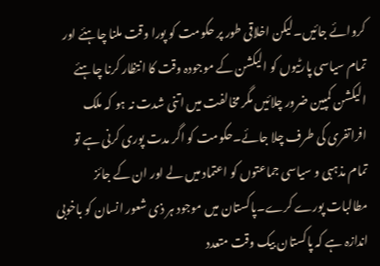کروائے جائیں۔لیکن اخلاقی طور پر حکومت کو پورا وقت ملنا چاہئے اور تمام سیاسی پارٹیوں کو الیکشن کے موجودہ وقت کا انتظار کرنا چاہئے الیکشن کمپین ضرور چلائیں مگر مخالفت میں اتنی شدت نہ ہو کہ ملک افراتفری کی طرف چلا جائے۔حکومت کو اگر مدت پوری کرنی ہے تو تمام مذہبی و سیاسی جماعتوں کو اعتماد میں لے اور ان کے جائز مطالبات پورے کرے۔پاکستان میں موجود ہر ذی شعور انسان کو باخوبی اندازہ ہے کہ پاکستان بیک وقت متعدد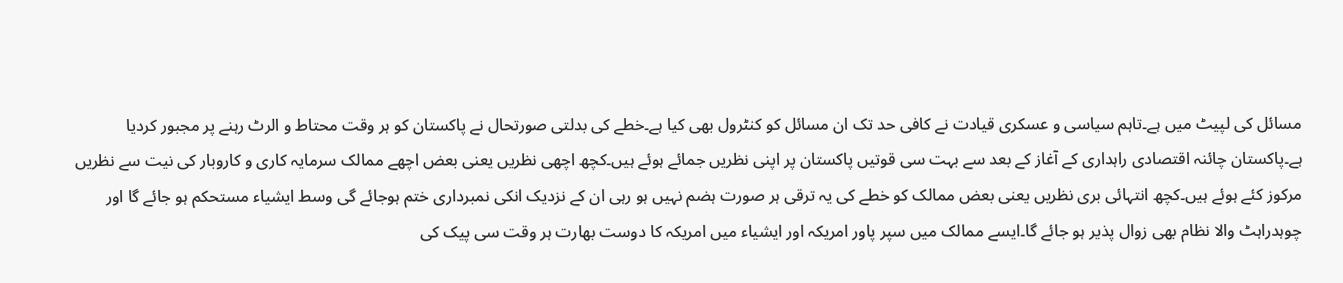مسائل کی لپیٹ میں ہے۔تاہم سیاسی و عسکری قیادت نے کافی حد تک ان مسائل کو کنٹرول بھی کیا ہے۔خطے کی بدلتی صورتحال نے پاکستان کو ہر وقت محتاط و الرٹ رہنے پر مجبور کردیا ہے۔پاکستان چائنہ اقتصادی راہداری کے آغاز کے بعد سے بہت سی قوتیں پاکستان پر اپنی نظریں جمائے ہوئے ہیں۔کچھ اچھی نظریں یعنی بعض اچھے ممالک سرمایہ کاری و کاروبار کی نیت سے نظریں مرکوز کئے ہوئے ہیں۔کچھ انتہائی بری نظریں یعنی بعض ممالک کو خطے کی یہ ترقی ہر صورت ہضم نہیں ہو رہی ان کے نزدیک انکی نمبرداری ختم ہوجائے گی وسط ایشیاء مستحکم ہو جائے گا اور چوہدراہٹ والا نظام بھی زوال پذیر ہو جائے گا۔ایسے ممالک میں سپر پاور امریکہ اور ایشیاء میں امریکہ کا دوست بھارت ہر وقت سی پیک کی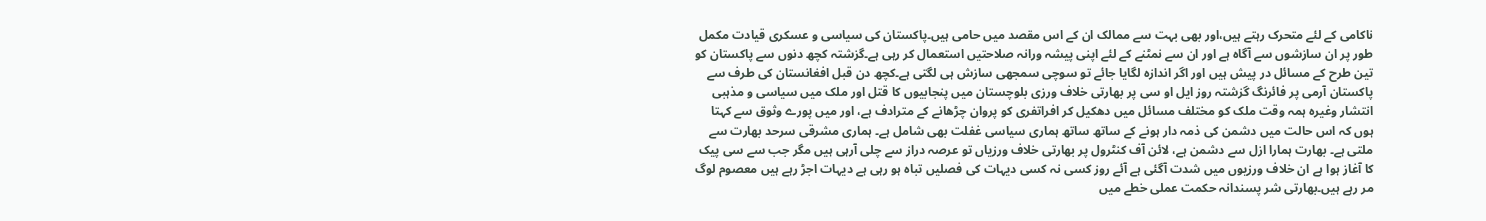ناکامی کے لئے متحرک رہتے ہیں،اور بھی بہت سے ممالک ان کے اس مقصد میں حامی ہیں۔پاکستان کی سیاسی و عسکری قیادت مکمل طور پر ان سازشوں سے آگاہ ہے اور ان سے نمٹنے کے لئے اپنی پیشہ ورانہ صلاحتیں استعمال کر رہی ہے۔گزشتہ کچھ دنوں سے پاکستان کو تین طرح کے مسائل در پیش ہیں اور اگر اندازہ لگایا جائے تو سوچی سمجھی سازش ہی لگتی ہے۔کچھ دن قبل افغانستان کی طرف سے پاکستان آرمی پر فائرنگ گزشتہ روز ایل او سی پر بھارتی خلاف ورزی بلوچستان میں پنجابیوں کا قتل اور ملک میں سیاسی و مذہبی انتشار وغیرہ ہمہ وقت ملک کو مختلف مسائل میں دھکیل کر افراتفری کو پروان چڑھانے کے مترادف ہے، اور میں پورے وثوق سے کہتا ہوں کہ اس حالت میں دشمن کی ذمہ دار ہونے کے ساتھ ساتھ ہماری سیاسی غفلت بھی شامل ہے۔ ہماری مشرقی سرحد بھارت سے ملتی ہے۔ بھارت ہمارا ازل سے دشمن ہے، لائن آف کنٹرول پر بھارتی خلاف ورزیاں تو عرصہ دراز سے چلی آرہی ہیں مگر جب سے سی پیک کا آغاز ہوا ہے ان خلاف ورزیوں میں شدت آگئی ہے آئے روز کسی نہ کسی دیہات کی فصلیں تباہ ہو رہی ہے دیہات اجڑ رہے ہیں معصوم لوگ مر رہے ہیں۔بھارتی شر پسندانہ حکمت عملی خطے میں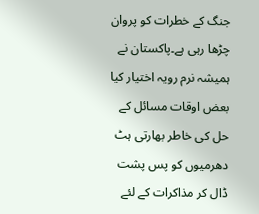جنگ کے خطرات کو پروان چڑھا رہی ہے۔پاکستان نے ہمیشہ نرم رویہ اختیار کیا بعض اوقات مسائل کے حل کی خاطر بھارتی ہٹ دھرمیوں کو پس پشت ڈال کر مذاکرات کے لئے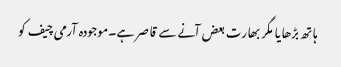ہاتھ بڑھایا مگر بھارت بعض آنے سے قاصر ہے۔موجودہ آرمی چیف کو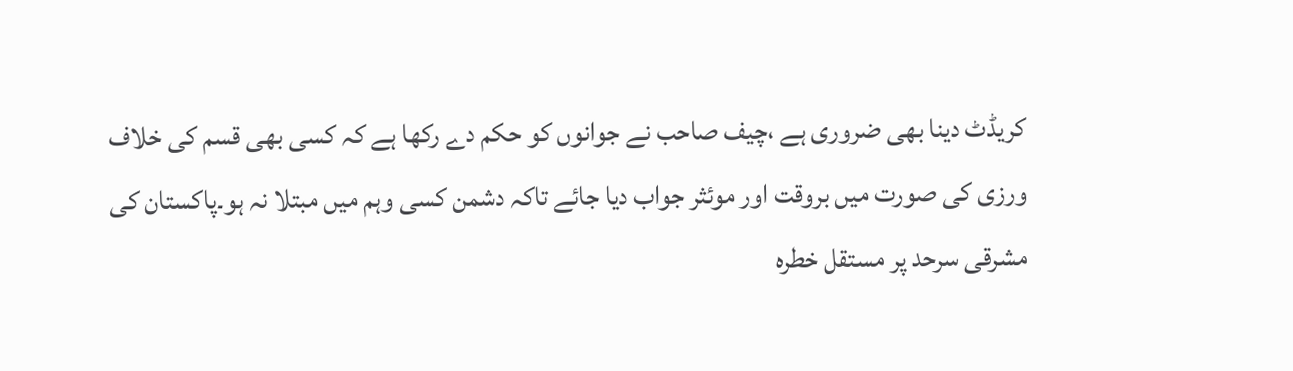کریڈٹ دینا بھی ضروری ہے ،چیف صاحب نے جوانوں کو حکم دے رکھا ہے کہ کسی بھی قسم کی خلاف ورزی کی صورت میں بروقت اور موئثر جواب دیا جائے تاکہ دشمن کسی وہم میں مبتلا نہ ہو۔پاکستان کی مشرقی سرحد پر مستقل خطرہ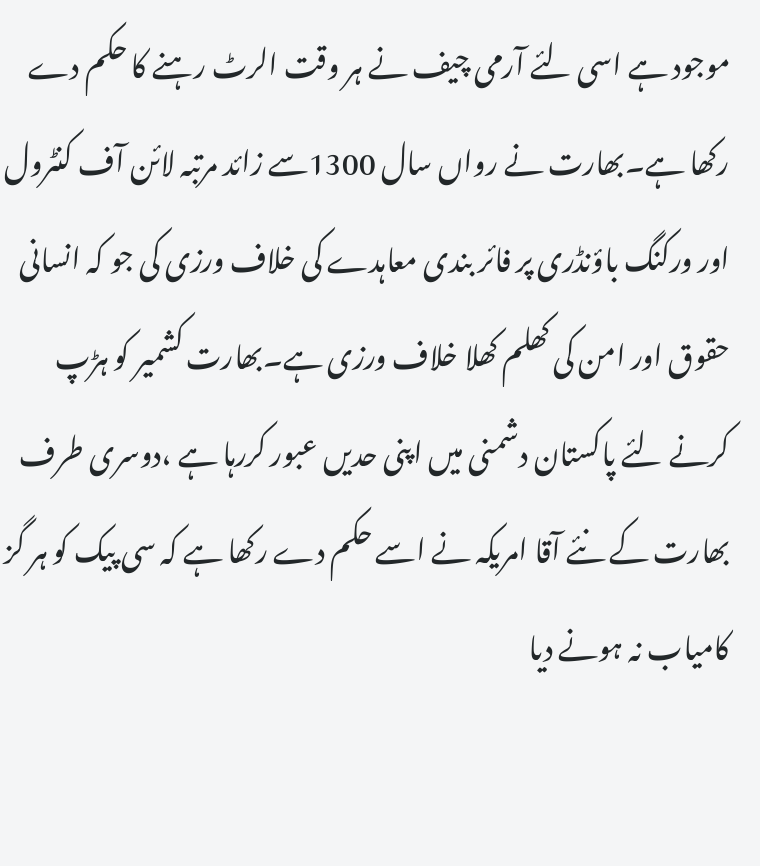موجود ہے اسی لئے آرمی چیف نے ہر وقت الرٹ رہنے کا حکم دے رکھا ہے۔بھارت نے رواں سال 1300سے زائد مرتبہ لائن آف کنٹرول اور ورکنگ باؤنڈری پر فائر بندی معاہدے کی خلاف ورزی کی جو کہ انسانی حقوق اور امن کی کھلم کھلا خلاف ورزی ہے۔بھارت کشمیر کو ہڑپ کرنے لئے پاکستان دشمنی میں اپنی حدیں عبور کررہا ہے ،دوسری طرف بھارت کے نئے آقا امریکہ نے اسے حکم دے رکھا ہے کہ سی پیک کو ہر گز کامیاب نہ ہونے دیا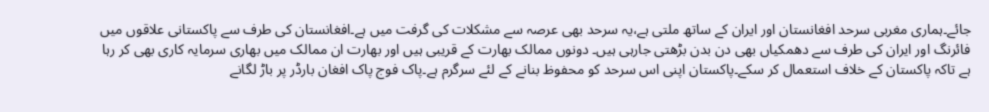جائے۔ہماری مغربی سرحد افغانستان اور ایران کے ساتھ ملتی ہے،یہ سرحد بھی عرصہ سے مشکلات کی گرفت میں ہے۔افغانستان کی طرف سے پاکستانی علاقوں میں فائرنگ اور ایران کی طرف سے دھمکیاں بھی دن بدن بڑھتی جارہی ہیں۔ دونوں ممالک بھارت کے قریبی ہیں اور بھارت ان ممالک میں بھاری سرمایہ کاری بھی کر رہا ہے تاکہ پاکستان کے خلاف استعمال کر سکے۔پاکستان اپنی اس سرحد کو محفوظ بنانے کے لئے سرگرم ہے۔پاک فوج پاک افغان بارڈر پر باڑ لگانے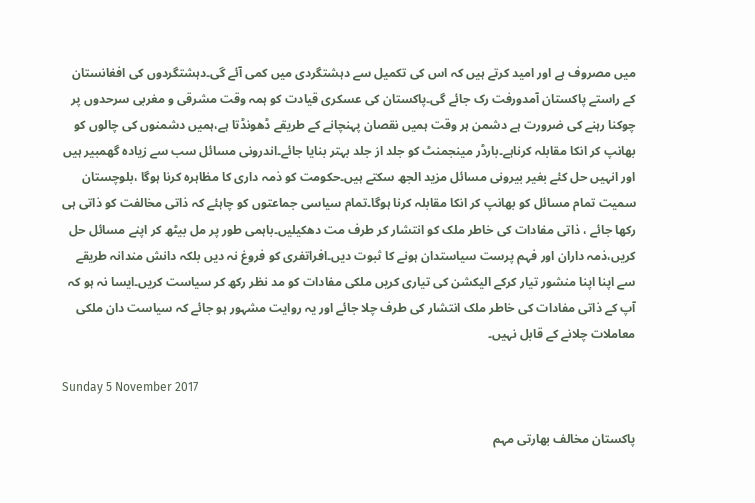میں مصروف ہے اور امید کرتے ہیں کہ اس کی تکمیل سے دہشتگردی میں کمی آئے گی۔دہشتگردوں کی افغانستان کے راستے پاکستان آمدورفت رک جائے گی۔پاکستان کی عسکری قیادت کو ہمہ وقت مشرقی و مغربی سرحدوں پر چوکنا رہنے کی ضرورت ہے دشمن ہر وقت ہمیں نقصان پہنچانے کے طریقے ڈھونڈتا ہے،ہمیں دشمنوں کی چالوں کو بھانپ کر انکا مقابلہ کرناہے۔بارڈر مینجمنٹ کو جلد از جلد بہتر بنایا جائے۔اندرونی مسائل سب سے زیادہ گھمبیر ہیں اور انہیں حل کئے بغیر بیرونی مسائل مزید الجھ سکتے ہیں۔حکومت کو ذمہ داری کا مظاہرہ کرنا ہوگا ،بلوچستان سمیت تمام مسائل کو بھانپ کر انکا مقابلہ کرنا ہوگا۔تمام سیاسی جماعتوں کو چاہئے کہ ذاتی مخالفت کو ذاتی ہی رکھا جائے ، ذاتی مفادات کی خاطر ملک کو انتشار کر طرف مت دھکیلیں۔باہمی طور پر مل بیٹھ کر اپنے مسائل حل کریں،ذمہ داران اور فہم پرست سیاستدان ہونے کا ثبوت دیں۔افراتفری کو فروغ نہ دیں بلکہ دانش مندانہ طریقے سے اپنا اپنا منشور تیار کرکے الیکشن کی تیاری کریں ملکی مفادات کو مد نظر رکھ کر سیاست کریں۔ایسا نہ ہو کہ آپ کے ذاتی مفادات کی خاطر ملک انتشار کی طرف چلا جائے اور یہ روایت مشہور ہو جائے کہ سیاست دان ملکی معاملات چلانے کے قابل نہیں۔

Sunday 5 November 2017

پاکستان مخالف بھارتی مہم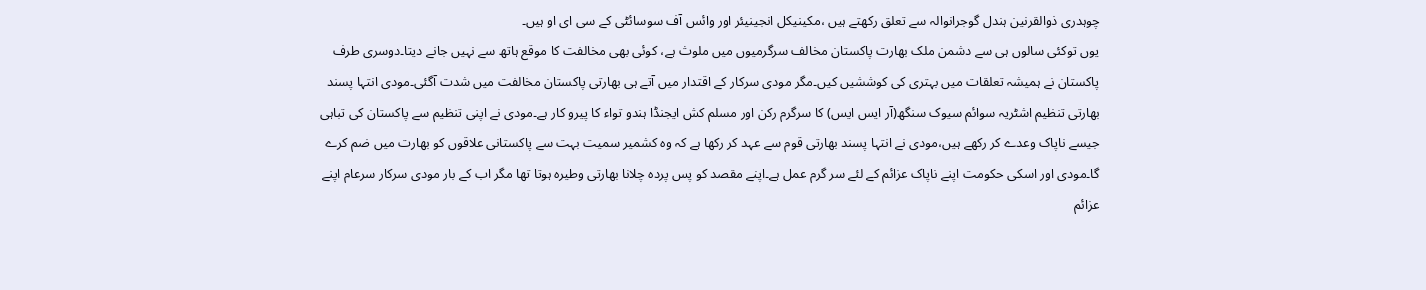چوہدری ذوالقرنین ہندل گوجرانوالہ سے تعلق رکھتے ہیں ،مکینیکل انجینیئر اور وائس آف سوسائٹی کے سی ای او ہیں۔
یوں توکئی سالوں ہی سے دشمن ملک بھارت پاکستان مخالف سرگرمیوں میں ملوث ہے، کوئی بھی مخالفت کا موقع ہاتھ سے نہیں جانے دیتا۔دوسری طرف پاکستان نے ہمیشہ تعلقات میں بہتری کی کوششیں کیں۔مگر مودی سرکار کے اقتدار میں آتے ہی بھارتی پاکستان مخالفت میں شدت آگئی۔مودی انتہا پسند بھارتی تنظیم اشٹریہ سوائم سیوک سنگھ(آر ایس ایس) کا سرگرم رکن اور مسلم کش ایجنڈا ہندو تواء کا پیرو کار ہے۔مودی نے اپنی تنظیم سے پاکستان کی تباہی جیسے ناپاک وعدے کر رکھے ہیں،مودی نے انتہا پسند بھارتی قوم سے عہد کر رکھا ہے کہ وہ کشمیر سمیت بہت سے پاکستانی علاقوں کو بھارت میں ضم کرے گا۔مودی اور اسکی حکومت اپنے ناپاک عزائم کے لئے سر گرم عمل ہے۔اپنے مقصد کو پس پردہ چلانا بھارتی وطیرہ ہوتا تھا مگر اب کے بار مودی سرکار سرعام اپنے عزائم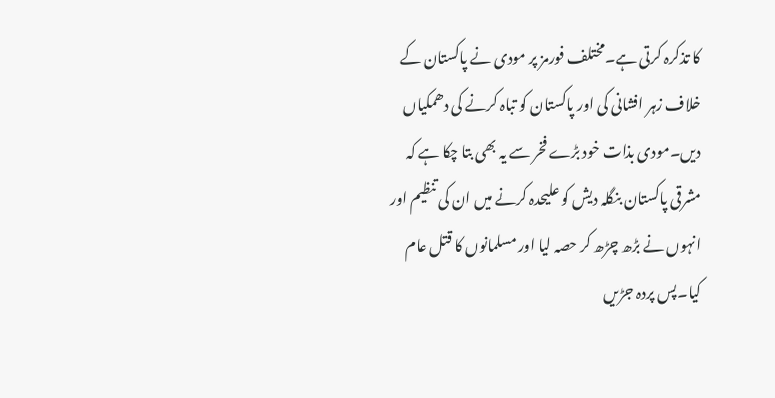کا تذکرہ کرتی ہے۔مختلف فورمز پر مودی نے پاکستان کے خلاف زہر افشانی کی اور پاکستان کو تباہ کرنے کی دھمکیاں دیں۔مودی بذات خود بڑے فخر سے یہ بھی بتا چکا ہے کہ مشرقی پاکستان بنگلہ دیش کو علیحدہ کرنے میں ان کی تنظیم اور انہوں نے بڑھ چڑھ کر حصہ لیا اور مسلمانوں کا قتل عام کیا۔پس پردہ جڑیں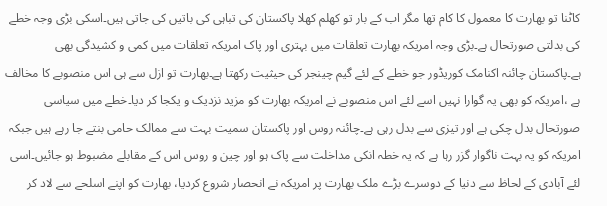کاٹنا تو بھارت کا معمول کا کام تھا مگر اب کے بار تو کھلم کھلا پاکستان کی تباہی کی باتیں کی جاتی ہیں۔اسکی بڑی وجہ خطے کی بدلتی صورتحال ہے۔بڑی وجہ امریکہ بھارت تعلقات میں بہتری اور پاک امریکہ تعلقات میں کمی و کشیدگی بھی ہے۔پاکستان چائنہ اکنامک کوریڈور جو خطے کے لئے گیم چینجر کی حیثیت رکھتا ہے۔بھارت تو ازل سے ہی اس منصوبے کا مخالف ہے ،امریکہ کو بھی یہ گوارا نہیں اسے لئے اس منصوبے نے امریکہ بھارت کو مزید نزدیک و یکجا کر دیا۔خطے میں سیاسی صورتحال بدل چکی ہے اور تیزی سے بدل رہی ہے۔چائنہ روس اور پاکستان سمیت بہت سے ممالک حامی بنتے جا رہے ہیں جبکہ امریکہ کو یہ بہت ناگوار گزر رہا ہے کہ یہ خطہ انکی مداخلت سے پاک ہو اور چین و روس اس کے مقابلے مضبوط ہو جائیں۔اسی لئے آبادی کے لحاظ سے دنیا کے دوسرے بڑے ملک بھارت پر امریکہ نے انحصار شروع کردیا، بھارت کو اپنے اسلحے سے لاد کر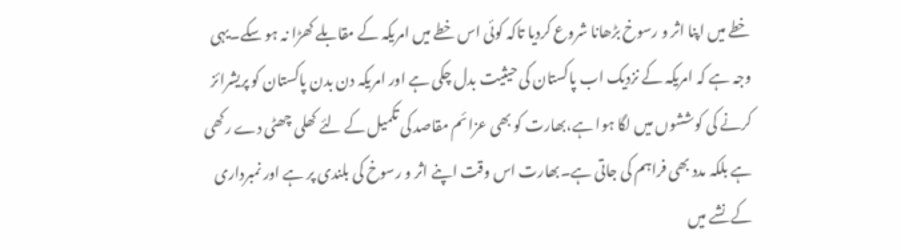خطے میں اپنا اثر و رسوخ بڑھانا شروع کردیا تاکہ کوئی اس خطے میں امریکہ کے مقابلے کھڑا نہ ہو سکے۔یہی وجہ ہے کہ امریکہ کے نزدیک اب پاکستان کی حیثیت بدل چکی ہے اور امریکہ دن بدن پاکستان کو پریشرائز کرنے کی کوششوں میں لگا ہوا ہے،بھارت کو بھی عزائم مقاصد کی تکمیل کے لئے کھلی چھٹی دے رکھی ہے بلکہ مدد بھی فراہم کی جاتی ہے۔بھارت اس وقت اپنے اثر و رسوخ کی بلندی پر ہے اور نمبرداری کے نشے میں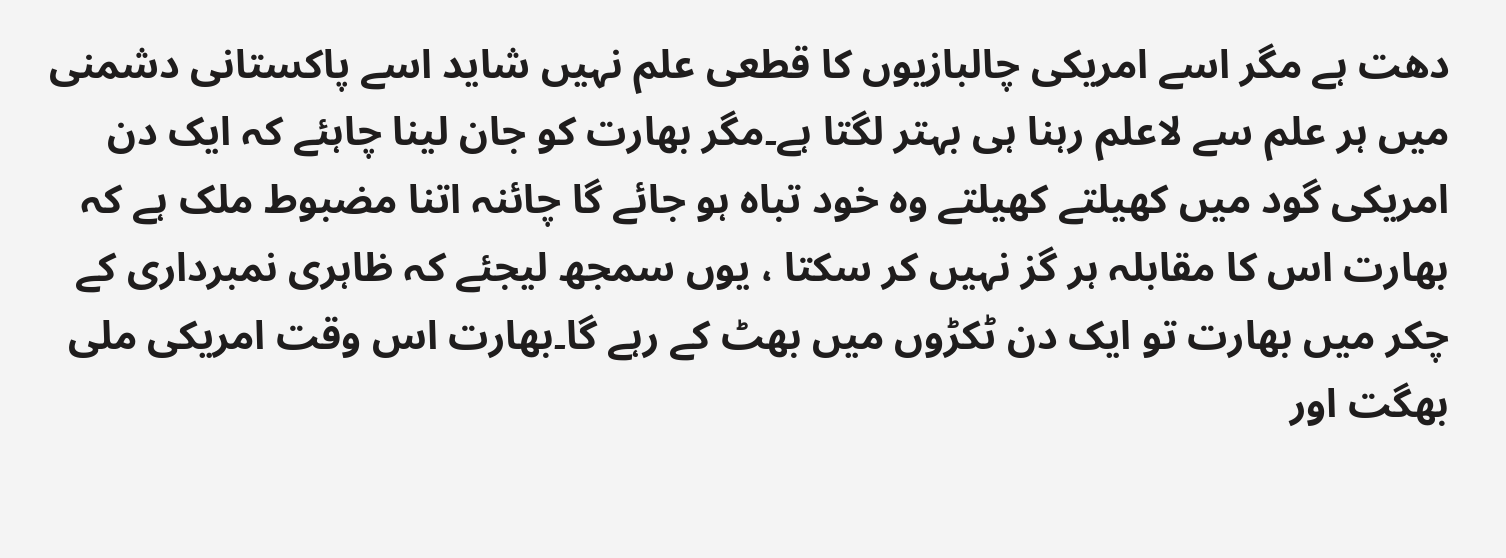دھت ہے مگر اسے امریکی چالبازیوں کا قطعی علم نہیں شاید اسے پاکستانی دشمنی میں ہر علم سے لاعلم رہنا ہی بہتر لگتا ہے۔مگر بھارت کو جان لینا چاہئے کہ ایک دن امریکی گود میں کھیلتے کھیلتے وہ خود تباہ ہو جائے گا چائنہ اتنا مضبوط ملک ہے کہ بھارت اس کا مقابلہ ہر گز نہیں کر سکتا ، یوں سمجھ لیجئے کہ ظاہری نمبرداری کے چکر میں بھارت تو ایک دن ٹکڑوں میں بھٹ کے رہے گا۔بھارت اس وقت امریکی ملی بھگت اور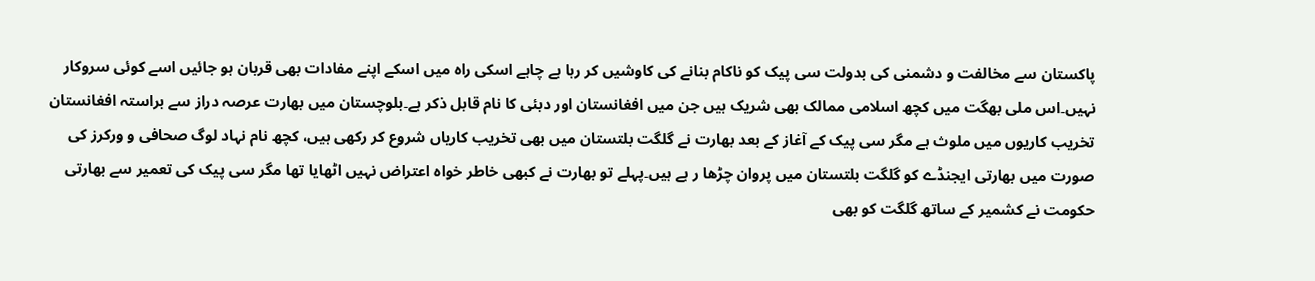پاکستان سے مخالفت و دشمنی کی بدولت سی پیک کو ناکام بنانے کی کاوشیں کر رہا ہے چاہے اسکی راہ میں اسکے اپنے مفادات بھی قربان ہو جائیں اسے کوئی سروکار نہیں۔اس ملی بھگت میں کچھ اسلامی ممالک بھی شریک ہیں جن میں افغانستان اور دبئی کا نام قابل ذکر ہے۔بلوچستان میں بھارت عرصہ دراز سے براستہ افغانستان تخریب کاریوں میں ملوث ہے مگر سی پیک کے آغاز کے بعد بھارت نے گلگت بلتستان میں بھی تخریب کاریاں شروع کر رکھی ہیں، کچھ نام نہاد لوگ صحافی و ورکرز کی صورت میں بھارتی ایجنڈے کو گلگت بلتستان میں پروان چڑھا ر ہے ہیں۔پہلے تو بھارت نے کبھی خاطر خواہ اعتراض نہیں اٹھایا تھا مگر سی پیک کی تعمیر سے بھارتی حکومت نے کشمیر کے ساتھ گلگت کو بھی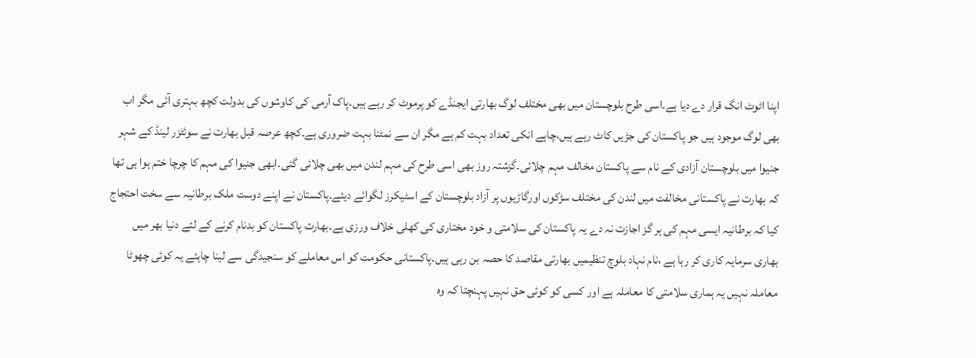اپنا اٹوٹ انگ قرار دے دیا ہے۔اسی طرح بلوچستان میں بھی مختلف لوگ بھارتی ایجنڈے کو پرموٹ کر رہے ہیں۔پاک آرمی کی کاوشوں کی بدولت کچھ بہتری آئی مگر اب بھی لوگ موجود ہیں جو پاکستان کی جڑیں کاٹ رہے ہیں،چاہے انکی تعداد بہت کم ہے مگر ان سے نمٹنا بہت ضروری ہے۔کچھ عرصہ قبل بھارت نے سوئٹزر لینڈ کے شہر جنیوا میں بلوچستان آزادی کے نام سے پاکستان مخالف مہم چلائی۔گزشتہ روز بھی اسی طرح کی مہم لندن میں بھی چلائی گئی۔ابھی جنیوا کی مہم کا چرچا ختم ہوا ہی تھا کہ بھارت نے پاکستانی مخالفت میں لندن کی مختلف سڑکوں اورگاڑیوں پر آزاد بلوچستان کے اسٹیکرز لگوائے دیئے۔پاکستان نے اپنے دوست ملک برطانیہ سے سخت احتجاج کیا کہ برطانیہ ایسی مہم کی ہر گز اجازت نہ دے یہ پاکستان کی سلامتی و خود مختاری کی کھلی خلاف ورزی ہے۔بھارت پاکستان کو بدنام کرنے کے لئے دنیا بھر میں بھاری سرمایہ کاری کر رہا ہے ،نام نہاد بلوچ تنظیمیں بھارتی مقاصد کا حصہ بن رہی ہیں۔پاکستانی حکومت کو اس معاملے کو سنجیدگی سے لینا چاہئے یہ کوئی چھوٹا معاملہ نہیں یہ ہماری سلامتی کا معاملہ ہے اور کسی کو کوئی حق نہیں پہنچتا کہ وہ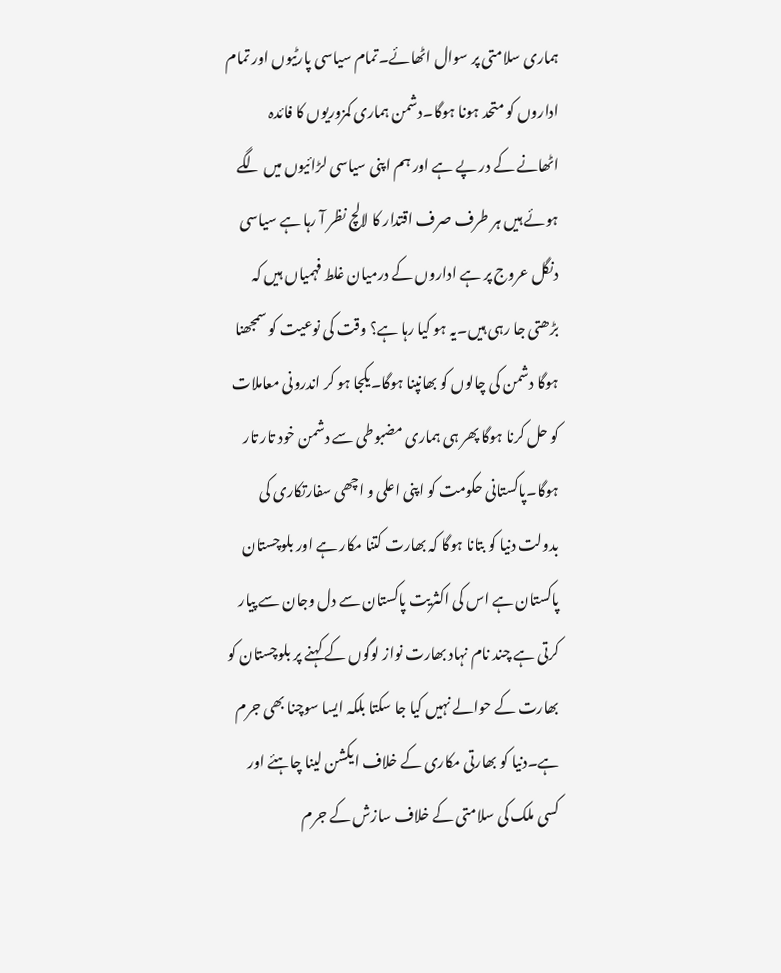ہماری سلامتی پر سوال اٹھائے۔تمام سیاسی پارٹیوں اور تمام اداروں کو متحد ہونا ہوگا۔دشمن ہماری کمزوریوں کا فائدہ اٹھانے کے در پے ہے اور ہم اپنی سیاسی لڑائیوں میں لگے ہوئے ہیں ہر طرف صرف اقتدار کا لالچ نظر آ رہا ہے سیاسی دنگل عروج پر ہے اداروں کے درمیان غلط فہمیاں ہیں کہ بڑھتی جا رہی ہیں۔یہ ہو کیا رہا ہے؟ وقت کی نوعیت کو سمجھنا ہوگا دشمن کی چالوں کو بھانپنا ہوگا۔یکجا ہو کر اندرونی معاملات کو حل کرنا ہوگا پھر ہی ہماری مضبوطی سے دشمن خود تار تار ہوگا۔پاکستانی حکومت کو اپنی اعلی و اچھی سفارتکاری کی بدولت دنیا کو بتانا ہوگا کہ بھارت کتنا مکار ہے اور بلوچستان پاکستان ہے اس کی اکثریت پاکستان سے دل وجان سے پیار کرتی ہے چند نام نہاد بھارت نواز لوگوں کے کہنے پر بلوچستان کو بھارت کے حوالے نہیں کیا جا سکتا بلکہ ایسا سوچنا بھی جرم ہے۔دنیا کو بھارتی مکاری کے خلاف ایکشن لینا چاہئے اور کسی ملک کی سلامتی کے خلاف سازش کے جرم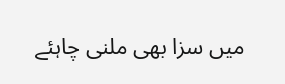میں سزا بھی ملنی چاہئے